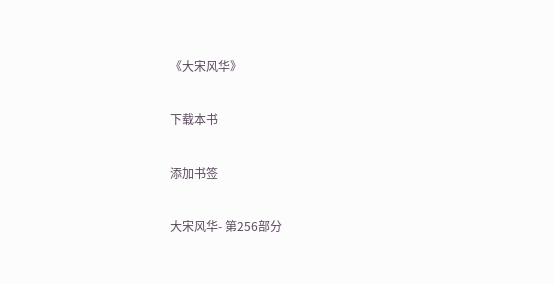《大宋风华》

下载本书

添加书签

大宋风华- 第256部分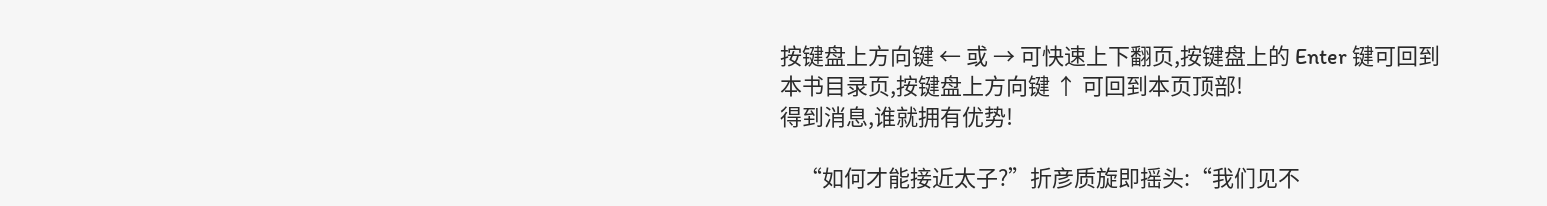按键盘上方向键 ← 或 → 可快速上下翻页,按键盘上的 Enter 键可回到本书目录页,按键盘上方向键 ↑ 可回到本页顶部!
得到消息,谁就拥有优势!

    “如何才能接近太子?”折彦质旋即摇头:“我们见不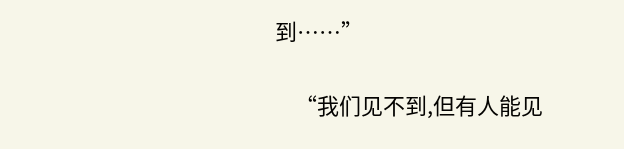到……”

    “我们见不到,但有人能见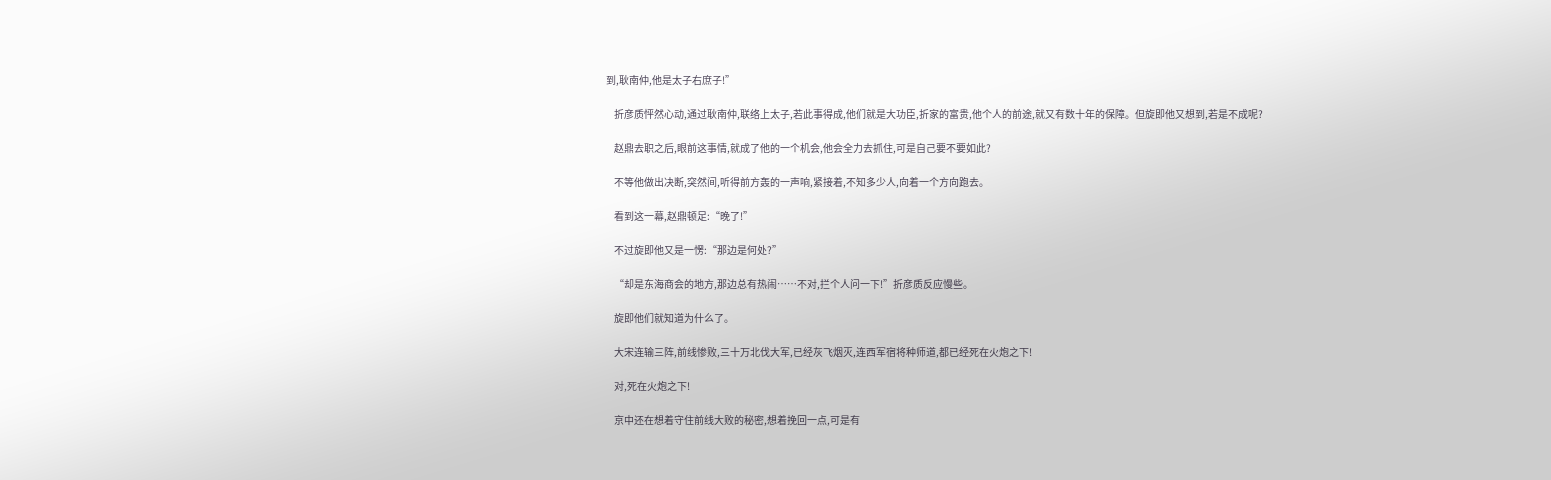到,耿南仲,他是太子右庶子!”

    折彦质怦然心动,通过耿南仲,联络上太子,若此事得成,他们就是大功臣,折家的富贵,他个人的前途,就又有数十年的保障。但旋即他又想到,若是不成呢?

    赵鼎去职之后,眼前这事情,就成了他的一个机会,他会全力去抓住,可是自己要不要如此?

    不等他做出决断,突然间,听得前方轰的一声响,紧接着,不知多少人,向着一个方向跑去。

    看到这一幕,赵鼎顿足:“晚了!”

    不过旋即他又是一愣:“那边是何处?”

    “却是东海商会的地方,那边总有热闹……不对,拦个人问一下!”折彦质反应慢些。

    旋即他们就知道为什么了。

    大宋连输三阵,前线惨败,三十万北伐大军,已经灰飞烟灭,连西军宿将种师道,都已经死在火炮之下!

    对,死在火炮之下!

    京中还在想着守住前线大败的秘密,想着挽回一点,可是有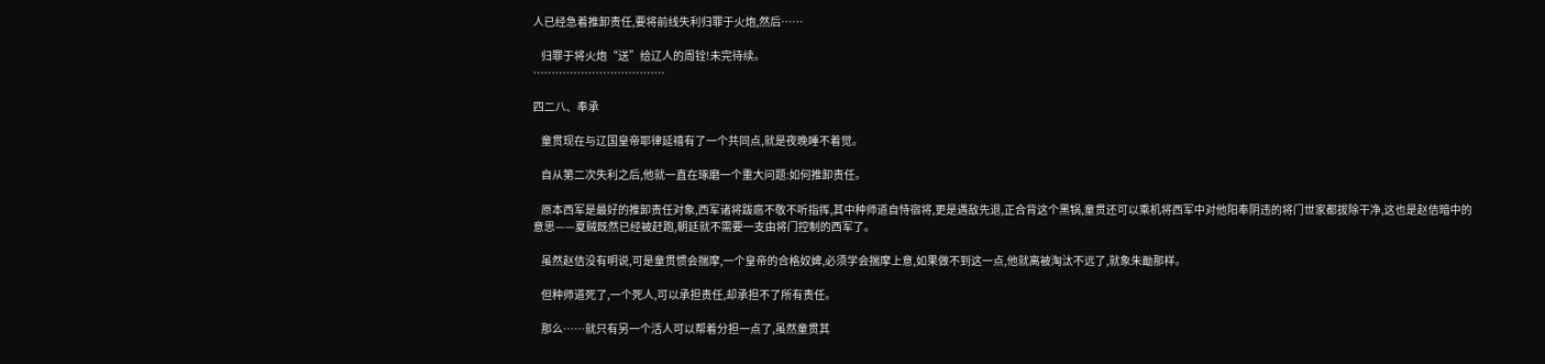人已经急着推卸责任,要将前线失利归罪于火炮,然后……

    归罪于将火炮“送”给辽人的周铨!未完待续。
………………………………

四二八、奉承

    童贯现在与辽国皇帝耶律延禧有了一个共同点,就是夜晚睡不着觉。

    自从第二次失利之后,他就一直在琢磨一个重大问题:如何推卸责任。

    原本西军是最好的推卸责任对象,西军诸将跋扈不敬不听指挥,其中种师道自恃宿将,更是遇敌先退,正合背这个黑锅,童贯还可以乘机将西军中对他阳奉阴违的将门世家都拔除干净,这也是赵佶暗中的意思——夏贼既然已经被赶跑,朝廷就不需要一支由将门控制的西军了。

    虽然赵佶没有明说,可是童贯惯会揣摩,一个皇帝的合格奴婢,必须学会揣摩上意,如果做不到这一点,他就离被淘汰不远了,就象朱勔那样。

    但种师道死了,一个死人,可以承担责任,却承担不了所有责任。

    那么……就只有另一个活人可以帮着分担一点了,虽然童贯其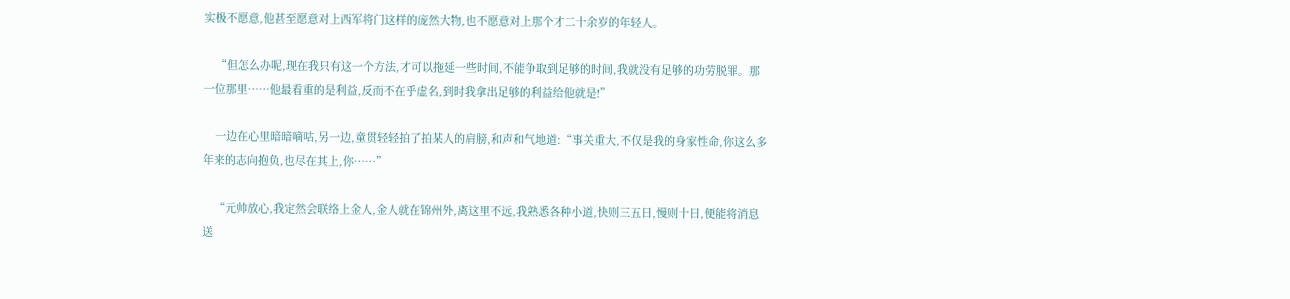实极不愿意,他甚至愿意对上西军将门这样的庞然大物,也不愿意对上那个才二十余岁的年轻人。

    “但怎么办呢,现在我只有这一个方法,才可以拖延一些时间,不能争取到足够的时间,我就没有足够的功劳脱罪。那一位那里……他最看重的是利益,反而不在乎虚名,到时我拿出足够的利益给他就是!”

    一边在心里暗暗嘀咕,另一边,童贯轻轻拍了拍某人的肩膀,和声和气地道:“事关重大,不仅是我的身家性命,你这么多年来的志向抱负,也尽在其上,你……”

    “元帅放心,我定然会联络上金人,金人就在锦州外,离这里不远,我熟悉各种小道,快则三五日,慢则十日,便能将消息送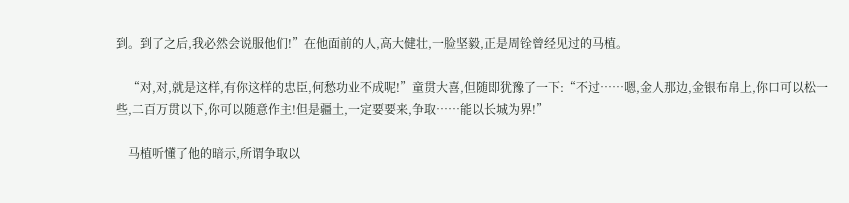到。到了之后,我必然会说服他们!”在他面前的人,高大健壮,一脸坚毅,正是周铨曾经见过的马植。

    “对,对,就是这样,有你这样的忠臣,何愁功业不成呢!”童贯大喜,但随即犹豫了一下:“不过……嗯,金人那边,金银布帛上,你口可以松一些,二百万贯以下,你可以随意作主!但是疆土,一定要要来,争取……能以长城为界!”

    马植听懂了他的暗示,所谓争取以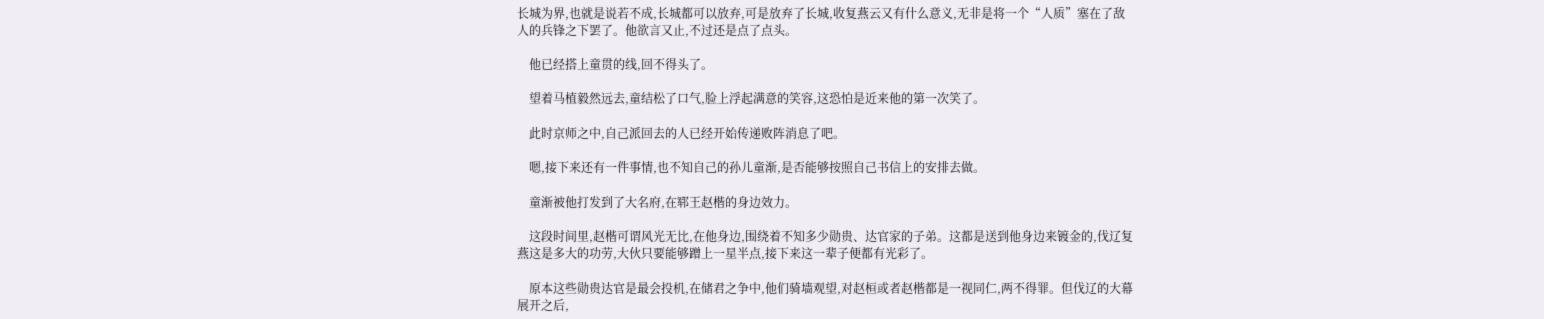长城为界,也就是说若不成,长城都可以放弃,可是放弃了长城,收复燕云又有什么意义,无非是将一个“人质”塞在了敌人的兵锋之下罢了。他欲言又止,不过还是点了点头。

    他已经搭上童贯的线,回不得头了。

    望着马植毅然远去,童结松了口气,脸上浮起满意的笑容,这恐怕是近来他的第一次笑了。

    此时京师之中,自己派回去的人已经开始传递败阵消息了吧。

    嗯,接下来还有一件事情,也不知自己的孙儿童渐,是否能够按照自己书信上的安排去做。

    童渐被他打发到了大名府,在郓王赵楷的身边效力。

    这段时间里,赵楷可谓风光无比,在他身边,围绕着不知多少勋贵、达官家的子弟。这都是送到他身边来镀金的,伐辽复燕这是多大的功劳,大伙只要能够蹭上一星半点,接下来这一辈子便都有光彩了。

    原本这些勋贵达官是最会投机,在储君之争中,他们骑墙观望,对赵桓或者赵楷都是一视同仁,两不得罪。但伐辽的大幕展开之后,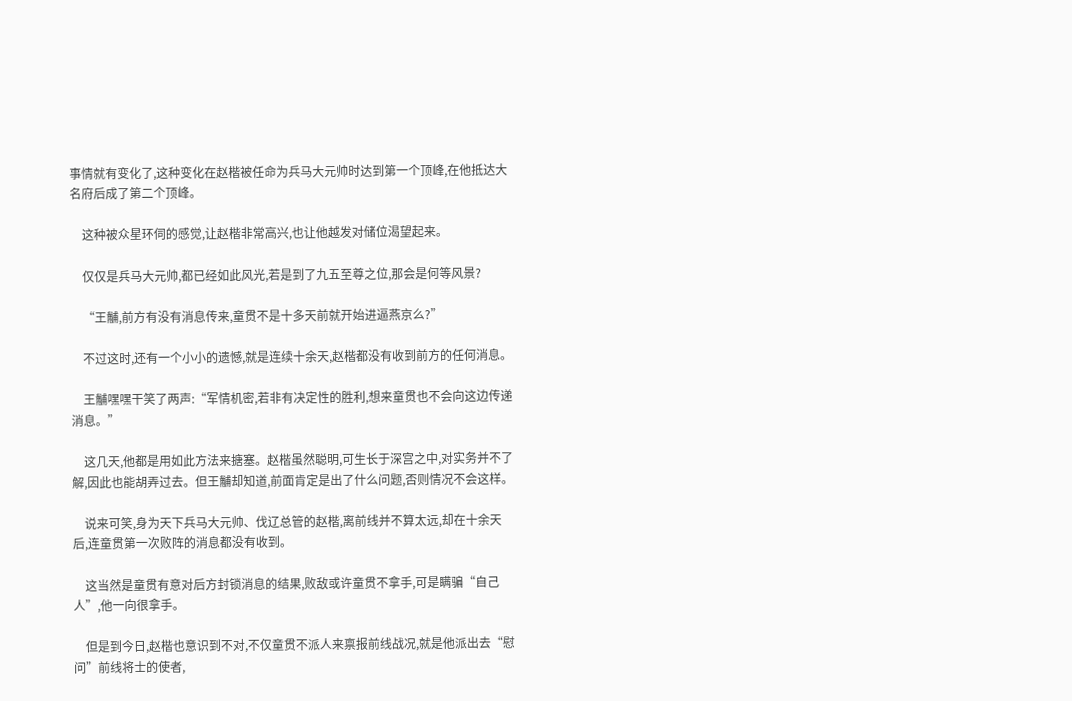事情就有变化了,这种变化在赵楷被任命为兵马大元帅时达到第一个顶峰,在他抵达大名府后成了第二个顶峰。

    这种被众星环伺的感觉,让赵楷非常高兴,也让他越发对储位渴望起来。

    仅仅是兵马大元帅,都已经如此风光,若是到了九五至尊之位,那会是何等风景?

    “王黼,前方有没有消息传来,童贯不是十多天前就开始进逼燕京么?”

    不过这时,还有一个小小的遗憾,就是连续十余天,赵楷都没有收到前方的任何消息。

    王黼嘿嘿干笑了两声:“军情机密,若非有决定性的胜利,想来童贯也不会向这边传递消息。”

    这几天,他都是用如此方法来搪塞。赵楷虽然聪明,可生长于深宫之中,对实务并不了解,因此也能胡弄过去。但王黼却知道,前面肯定是出了什么问题,否则情况不会这样。

    说来可笑,身为天下兵马大元帅、伐辽总管的赵楷,离前线并不算太远,却在十余天后,连童贯第一次败阵的消息都没有收到。

    这当然是童贯有意对后方封锁消息的结果,败敌或许童贯不拿手,可是瞒骗“自己人”,他一向很拿手。

    但是到今日,赵楷也意识到不对,不仅童贯不派人来禀报前线战况,就是他派出去“慰问”前线将士的使者,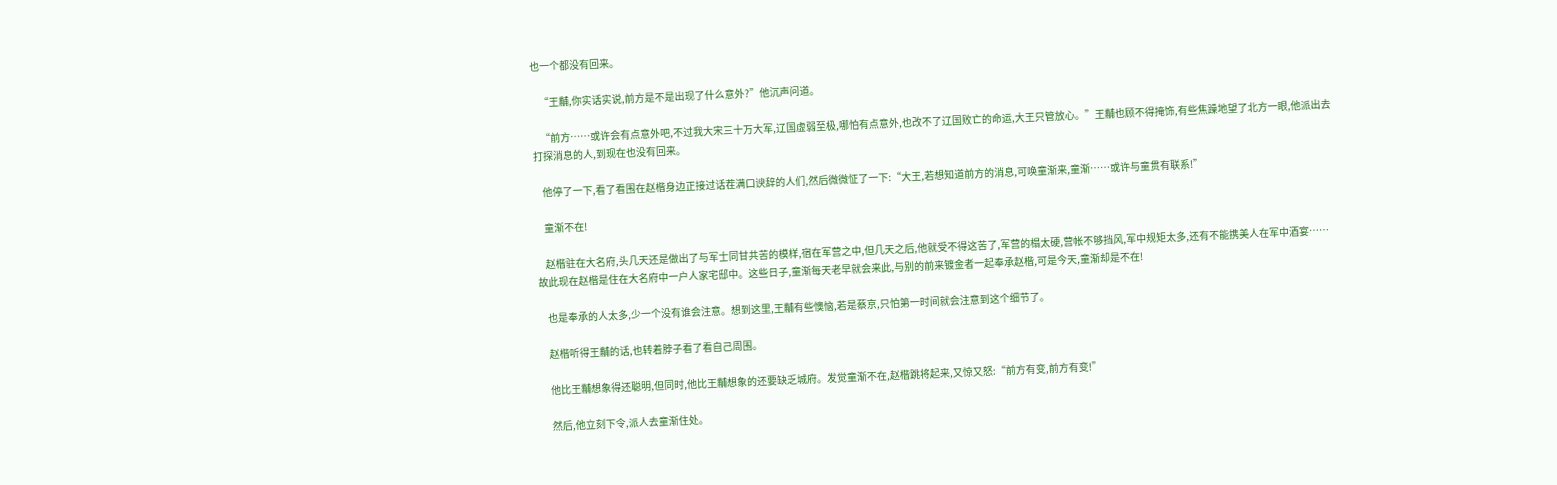也一个都没有回来。

    “王黼,你实话实说,前方是不是出现了什么意外?”他沉声问道。

    “前方……或许会有点意外吧,不过我大宋三十万大军,辽国虚弱至极,哪怕有点意外,也改不了辽国败亡的命运,大王只管放心。”王黼也顾不得掩饰,有些焦躁地望了北方一眼,他派出去打探消息的人,到现在也没有回来。

    他停了一下,看了看围在赵楷身边正接过话茬满口谀辞的人们,然后微微怔了一下:“大王,若想知道前方的消息,可唤童渐来,童渐……或许与童贯有联系!”

    童渐不在!

    赵楷驻在大名府,头几天还是做出了与军士同甘共苦的模样,宿在军营之中,但几天之后,他就受不得这苦了,军营的榻太硬,营帐不够挡风,军中规矩太多,还有不能携美人在军中酒宴……故此现在赵楷是住在大名府中一户人家宅邸中。这些日子,童渐每天老早就会来此,与别的前来镀金者一起奉承赵楷,可是今天,童渐却是不在!

    也是奉承的人太多,少一个没有谁会注意。想到这里,王黼有些懊恼,若是蔡京,只怕第一时间就会注意到这个细节了。

    赵楷听得王黼的话,也转着脖子看了看自己周围。

    他比王黼想象得还聪明,但同时,他比王黼想象的还要缺乏城府。发觉童渐不在,赵楷跳将起来,又惊又怒:“前方有变,前方有变!”

    然后,他立刻下令,派人去童渐住处。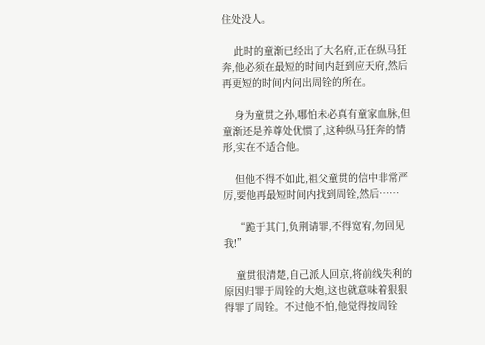住处没人。

    此时的童渐已经出了大名府,正在纵马狂奔,他必须在最短的时间内赶到应天府,然后再更短的时间内问出周铨的所在。

    身为童贯之孙,哪怕未必真有童家血脉,但童渐还是养尊处优惯了,这种纵马狂奔的情形,实在不适合他。

    但他不得不如此,祖父童贯的信中非常严厉,要他再最短时间内找到周铨,然后……

    “跪于其门,负荆请罪,不得宽宥,勿回见我!”

    童贯很清楚,自己派人回京,将前线失利的原因归罪于周铨的大炮,这也就意味着狠狠得罪了周铨。不过他不怕,他觉得按周铨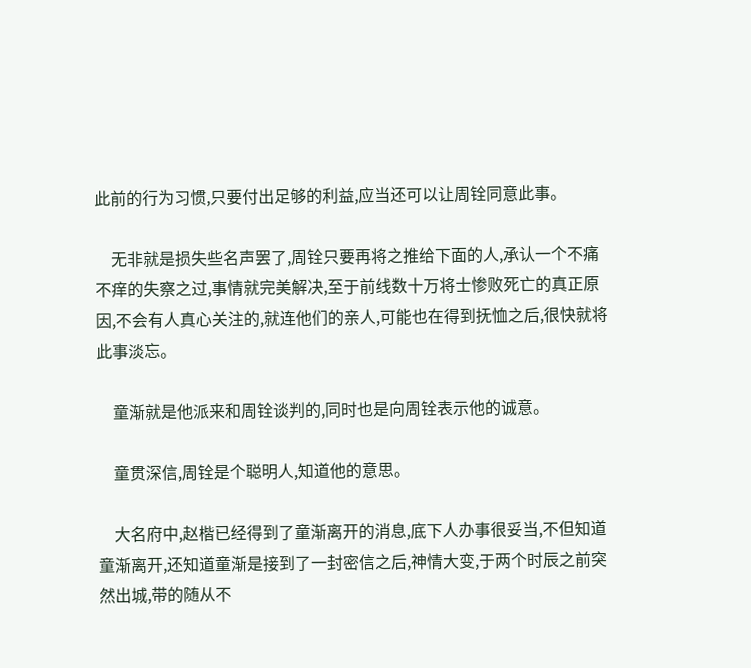此前的行为习惯,只要付出足够的利益,应当还可以让周铨同意此事。

    无非就是损失些名声罢了,周铨只要再将之推给下面的人,承认一个不痛不痒的失察之过,事情就完美解决,至于前线数十万将士惨败死亡的真正原因,不会有人真心关注的,就连他们的亲人,可能也在得到抚恤之后,很快就将此事淡忘。

    童渐就是他派来和周铨谈判的,同时也是向周铨表示他的诚意。

    童贯深信,周铨是个聪明人,知道他的意思。

    大名府中,赵楷已经得到了童渐离开的消息,底下人办事很妥当,不但知道童渐离开,还知道童渐是接到了一封密信之后,神情大变,于两个时辰之前突然出城,带的随从不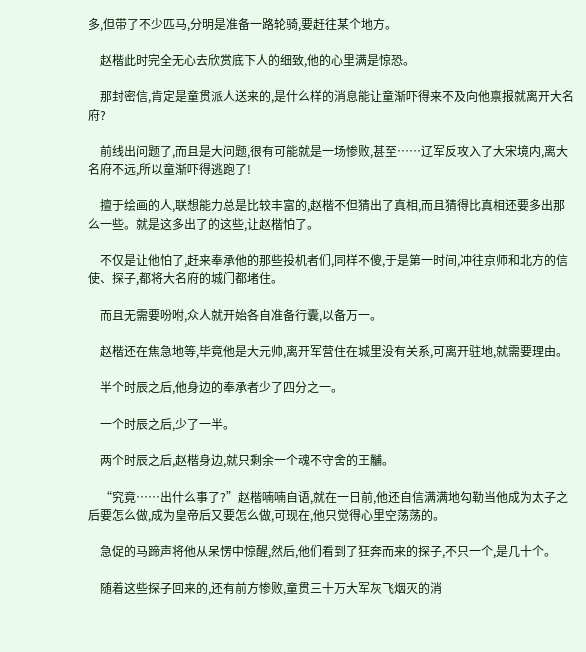多,但带了不少匹马,分明是准备一路轮骑,要赶往某个地方。

    赵楷此时完全无心去欣赏底下人的细致,他的心里满是惊恐。

    那封密信,肯定是童贯派人送来的,是什么样的消息能让童渐吓得来不及向他禀报就离开大名府?

    前线出问题了,而且是大问题,很有可能就是一场惨败,甚至……辽军反攻入了大宋境内,离大名府不远,所以童渐吓得逃跑了!

    擅于绘画的人,联想能力总是比较丰富的,赵楷不但猜出了真相,而且猜得比真相还要多出那么一些。就是这多出了的这些,让赵楷怕了。

    不仅是让他怕了,赶来奉承他的那些投机者们,同样不傻,于是第一时间,冲往京师和北方的信使、探子,都将大名府的城门都堵住。

    而且无需要吩咐,众人就开始各自准备行囊,以备万一。

    赵楷还在焦急地等,毕竟他是大元帅,离开军营住在城里没有关系,可离开驻地,就需要理由。

    半个时辰之后,他身边的奉承者少了四分之一。

    一个时辰之后,少了一半。

    两个时辰之后,赵楷身边,就只剩余一个魂不守舍的王黼。

    “究竟……出什么事了?”赵楷喃喃自语,就在一日前,他还自信满满地勾勒当他成为太子之后要怎么做,成为皇帝后又要怎么做,可现在,他只觉得心里空荡荡的。

    急促的马蹄声将他从呆愣中惊醒,然后,他们看到了狂奔而来的探子,不只一个,是几十个。

    随着这些探子回来的,还有前方惨败,童贯三十万大军灰飞烟灭的消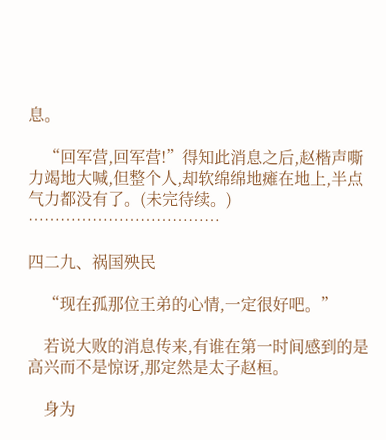息。

    “回军营,回军营!”得知此消息之后,赵楷声嘶力竭地大喊,但整个人,却软绵绵地瘫在地上,半点气力都没有了。(未完待续。)
………………………………

四二九、祸国殃民

    “现在孤那位王弟的心情,一定很好吧。”

    若说大败的消息传来,有谁在第一时间感到的是高兴而不是惊讶,那定然是太子赵桓。

    身为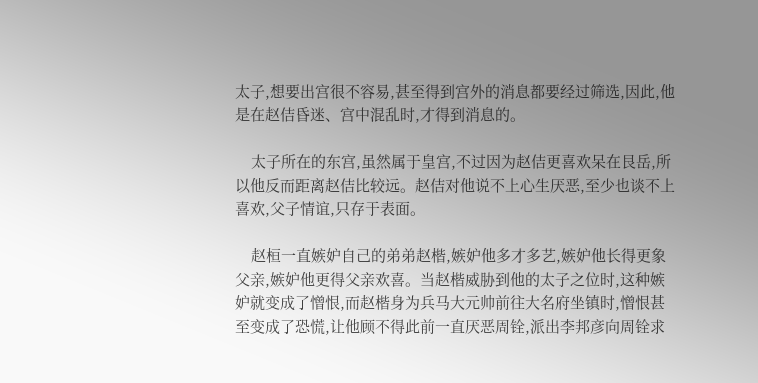太子,想要出宫很不容易,甚至得到宫外的消息都要经过筛选,因此,他是在赵佶昏迷、宫中混乱时,才得到消息的。

    太子所在的东宫,虽然属于皇宫,不过因为赵佶更喜欢呆在艮岳,所以他反而距离赵佶比较远。赵佶对他说不上心生厌恶,至少也谈不上喜欢,父子情谊,只存于表面。

    赵桓一直嫉妒自己的弟弟赵楷,嫉妒他多才多艺,嫉妒他长得更象父亲,嫉妒他更得父亲欢喜。当赵楷威胁到他的太子之位时,这种嫉妒就变成了憎恨,而赵楷身为兵马大元帅前往大名府坐镇时,憎恨甚至变成了恐慌,让他顾不得此前一直厌恶周铨,派出李邦彦向周铨求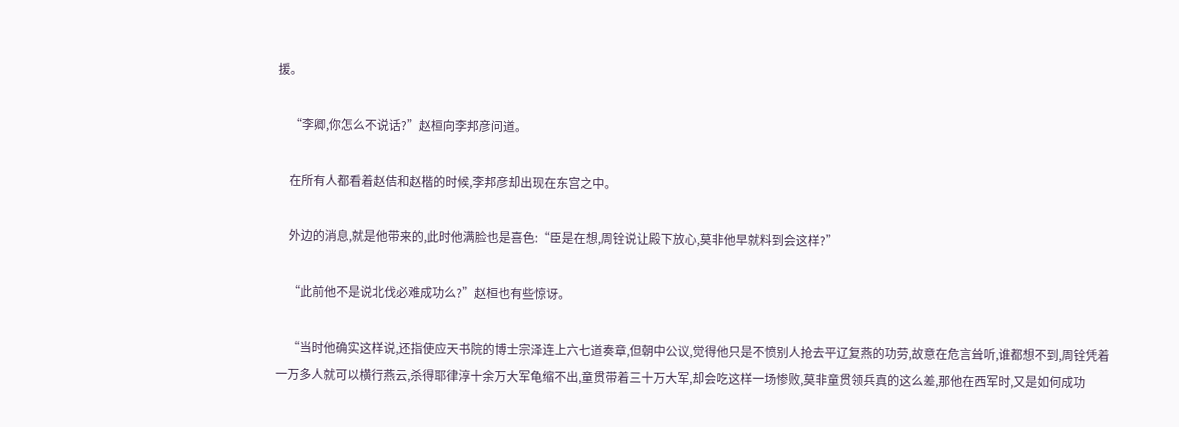援。

    “李卿,你怎么不说话?”赵桓向李邦彦问道。

    在所有人都看着赵佶和赵楷的时候,李邦彦却出现在东宫之中。

    外边的消息,就是他带来的,此时他满脸也是喜色:“臣是在想,周铨说让殿下放心,莫非他早就料到会这样?”

    “此前他不是说北伐必难成功么?”赵桓也有些惊讶。

    “当时他确实这样说,还指使应天书院的博士宗泽连上六七道奏章,但朝中公议,觉得他只是不愤别人抢去平辽复燕的功劳,故意在危言耸听,谁都想不到,周铨凭着一万多人就可以横行燕云,杀得耶律淳十余万大军龟缩不出,童贯带着三十万大军,却会吃这样一场惨败,莫非童贯领兵真的这么差,那他在西军时,又是如何成功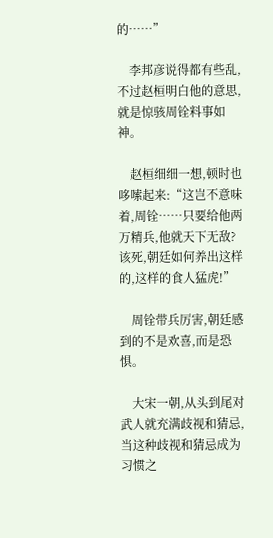的……”

    李邦彦说得都有些乱,不过赵桓明白他的意思,就是惊骇周铨料事如神。

    赵桓细细一想,顿时也哆嗦起来:“这岂不意味着,周铨……只要给他两万精兵,他就天下无敌?该死,朝廷如何养出这样的,这样的食人猛虎!”

    周铨带兵厉害,朝廷感到的不是欢喜,而是恐惧。

    大宋一朝,从头到尾对武人就充满歧视和猜忌,当这种歧视和猜忌成为习惯之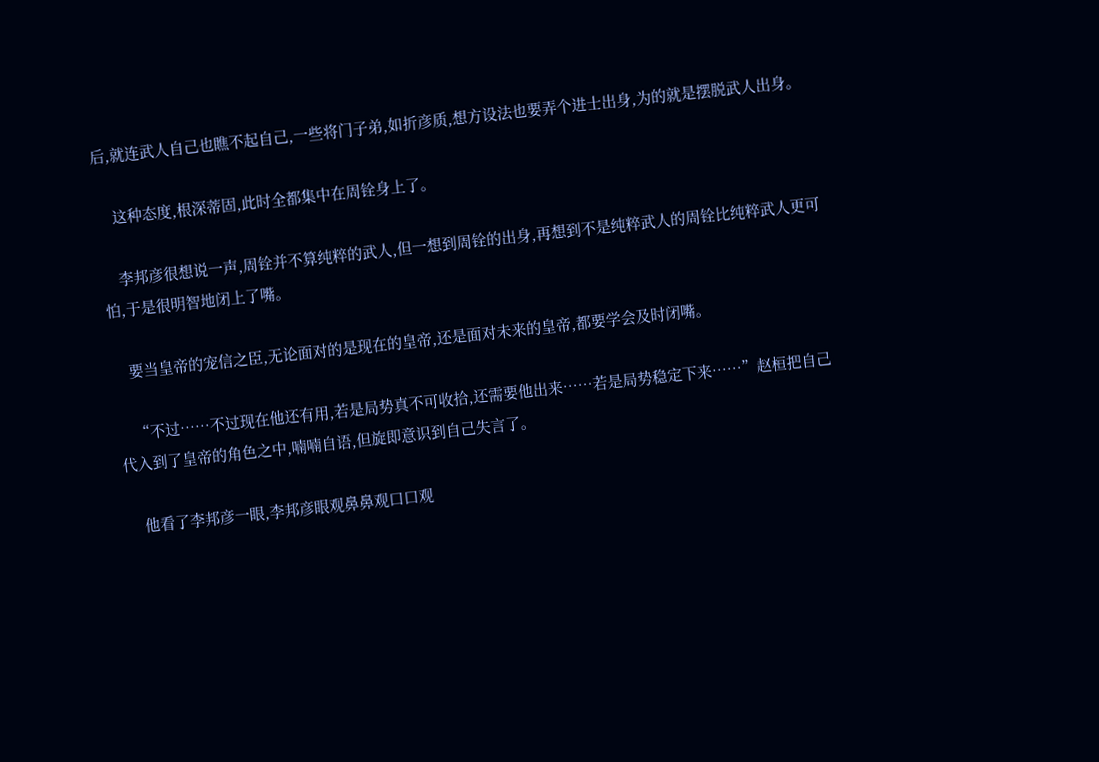后,就连武人自己也瞧不起自己,一些将门子弟,如折彦质,想方设法也要弄个进士出身,为的就是摆脱武人出身。

    这种态度,根深蒂固,此时全都集中在周铨身上了。

    李邦彦很想说一声,周铨并不算纯粹的武人,但一想到周铨的出身,再想到不是纯粹武人的周铨比纯粹武人更可怕,于是很明智地闭上了嘴。

    要当皇帝的宠信之臣,无论面对的是现在的皇帝,还是面对未来的皇帝,都要学会及时闭嘴。

    “不过……不过现在他还有用,若是局势真不可收拾,还需要他出来……若是局势稳定下来……”赵桓把自己代入到了皇帝的角色之中,喃喃自语,但旋即意识到自己失言了。

    他看了李邦彦一眼,李邦彦眼观鼻鼻观口口观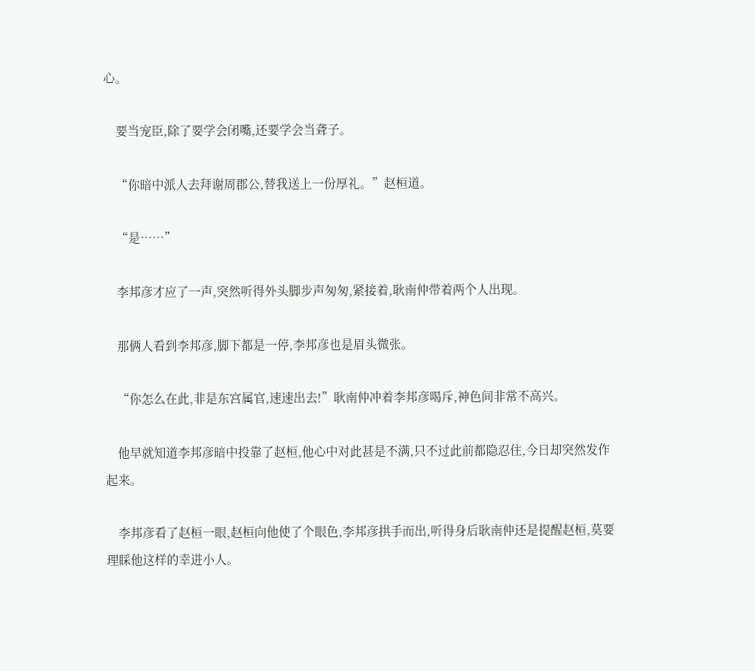心。

    要当宠臣,除了要学会闭嘴,还要学会当聋子。

    “你暗中派人去拜谢周郡公,替我送上一份厚礼。”赵桓道。

    “是……”

    李邦彦才应了一声,突然听得外头脚步声匆匆,紧接着,耿南仲带着两个人出现。

    那俩人看到李邦彦,脚下都是一停,李邦彦也是眉头微张。

    “你怎么在此,非是东宫属官,速速出去!”耿南仲冲着李邦彦喝斥,神色间非常不高兴。

    他早就知道李邦彦暗中投靠了赵桓,他心中对此甚是不满,只不过此前都隐忍住,今日却突然发作起来。

    李邦彦看了赵桓一眼,赵桓向他使了个眼色,李邦彦拱手而出,听得身后耿南仲还是提醒赵桓,莫要理睬他这样的幸进小人。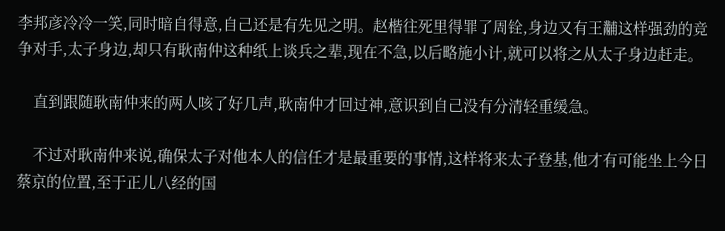李邦彦冷冷一笑,同时暗自得意,自己还是有先见之明。赵楷往死里得罪了周铨,身边又有王黼这样强劲的竞争对手,太子身边,却只有耿南仲这种纸上谈兵之辈,现在不急,以后略施小计,就可以将之从太子身边赶走。

    直到跟随耿南仲来的两人咳了好几声,耿南仲才回过神,意识到自己没有分清轻重缓急。

    不过对耿南仲来说,确保太子对他本人的信任才是最重要的事情,这样将来太子登基,他才有可能坐上今日蔡京的位置,至于正儿八经的国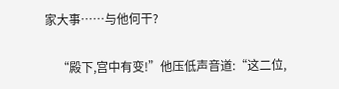家大事……与他何干?

    “殿下,宫中有变!”他压低声音道:“这二位,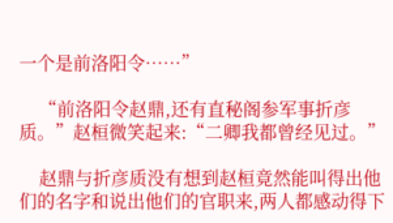一个是前洛阳令……”

    “前洛阳令赵鼎,还有直秘阁参军事折彦质。”赵桓微笑起来:“二卿我都曾经见过。”

    赵鼎与折彦质没有想到赵桓竟然能叫得出他们的名字和说出他们的官职来,两人都感动得下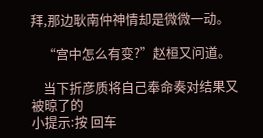拜,那边耿南仲神情却是微微一动。

    “宫中怎么有变?”赵桓又问道。

    当下折彦质将自己奉命奏对结果又被晾了的
小提示:按 回车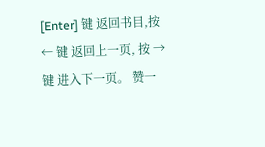[Enter] 键 返回书目,按 ← 键 返回上一页, 按 → 键 进入下一页。 赞一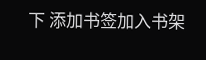下 添加书签加入书架